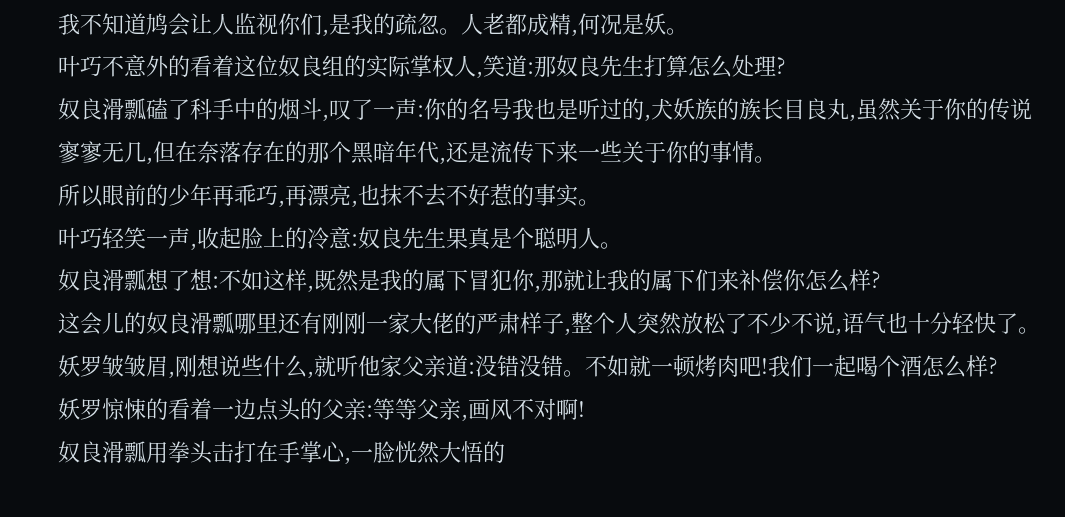我不知道鸠会让人监视你们,是我的疏忽。人老都成精,何况是妖。
叶巧不意外的看着这位奴良组的实际掌权人,笑道:那奴良先生打算怎么处理?
奴良滑瓢磕了科手中的烟斗,叹了一声:你的名号我也是听过的,犬妖族的族长目良丸,虽然关于你的传说寥寥无几,但在奈落存在的那个黑暗年代,还是流传下来一些关于你的事情。
所以眼前的少年再乖巧,再漂亮,也抹不去不好惹的事实。
叶巧轻笑一声,收起脸上的冷意:奴良先生果真是个聪明人。
奴良滑瓢想了想:不如这样,既然是我的属下冒犯你,那就让我的属下们来补偿你怎么样?
这会儿的奴良滑瓢哪里还有刚刚一家大佬的严肃样子,整个人突然放松了不少不说,语气也十分轻快了。
妖罗皱皱眉,刚想说些什么,就听他家父亲道:没错没错。不如就一顿烤肉吧!我们一起喝个酒怎么样?
妖罗惊悚的看着一边点头的父亲:等等父亲,画风不对啊!
奴良滑瓢用拳头击打在手掌心,一脸恍然大悟的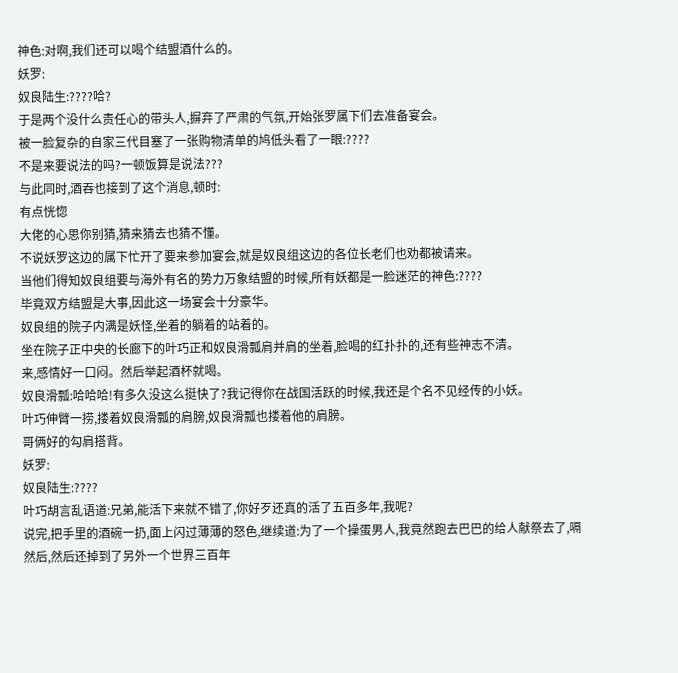神色:对啊,我们还可以喝个结盟酒什么的。
妖罗:
奴良陆生:????哈?
于是两个没什么责任心的带头人,摒弃了严肃的气氛,开始张罗属下们去准备宴会。
被一脸复杂的自家三代目塞了一张购物清单的鸠低头看了一眼:????
不是来要说法的吗?一顿饭算是说法???
与此同时,酒吞也接到了这个消息,顿时:
有点恍惚
大佬的心思你别猜,猜来猜去也猜不懂。
不说妖罗这边的属下忙开了要来参加宴会,就是奴良组这边的各位长老们也劝都被请来。
当他们得知奴良组要与海外有名的势力万象结盟的时候,所有妖都是一脸迷茫的神色:????
毕竟双方结盟是大事,因此这一场宴会十分豪华。
奴良组的院子内满是妖怪,坐着的躺着的站着的。
坐在院子正中央的长廊下的叶巧正和奴良滑瓢肩并肩的坐着,脸喝的红扑扑的,还有些神志不清。
来,感情好一口闷。然后举起酒杯就喝。
奴良滑瓢:哈哈哈!有多久没这么挺快了?我记得你在战国活跃的时候,我还是个名不见经传的小妖。
叶巧伸臂一捞,搂着奴良滑瓢的肩膀,奴良滑瓢也搂着他的肩膀。
哥俩好的勾肩搭背。
妖罗:
奴良陆生:????
叶巧胡言乱语道:兄弟,能活下来就不错了,你好歹还真的活了五百多年,我呢?
说完,把手里的酒碗一扔,面上闪过薄薄的怒色,继续道:为了一个操蛋男人,我竟然跑去巴巴的给人献祭去了,嗝然后,然后还掉到了另外一个世界三百年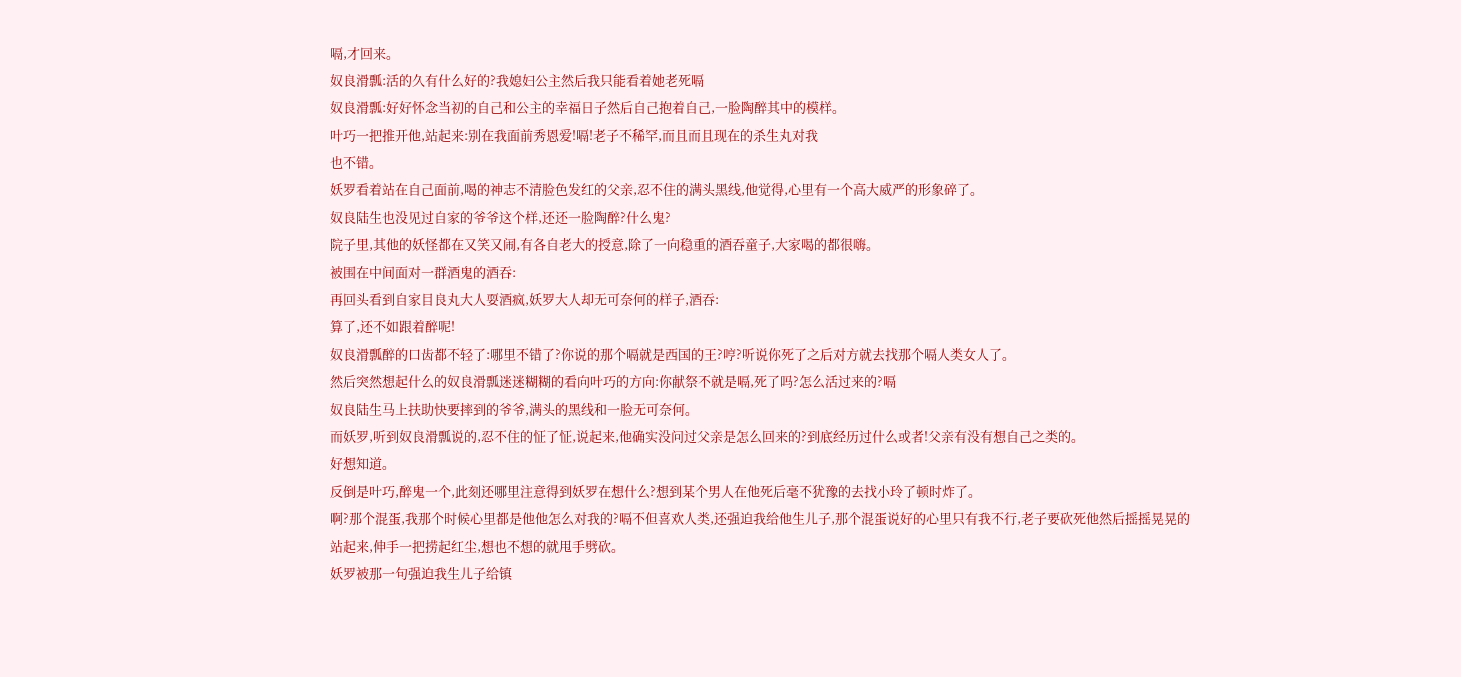嗝,才回来。
奴良滑瓢:活的久有什么好的?我媳妇公主然后我只能看着她老死嗝
奴良滑瓢:好好怀念当初的自己和公主的幸福日子然后自己抱着自己,一脸陶醉其中的模样。
叶巧一把推开他,站起来:别在我面前秀恩爱!嗝!老子不稀罕,而且而且现在的杀生丸对我
也不错。
妖罗看着站在自己面前,喝的神志不清脸色发红的父亲,忍不住的满头黑线,他觉得,心里有一个高大威严的形象碎了。
奴良陆生也没见过自家的爷爷这个样,还还一脸陶醉?什么鬼?
院子里,其他的妖怪都在又笑又闹,有各自老大的授意,除了一向稳重的酒吞童子,大家喝的都很嗨。
被围在中间面对一群酒鬼的酒吞:
再回头看到自家目良丸大人耍酒疯,妖罗大人却无可奈何的样子,酒吞:
算了,还不如跟着醉呢!
奴良滑瓢醉的口齿都不轻了:哪里不错了?你说的那个嗝就是西国的王?哼?听说你死了之后对方就去找那个嗝人类女人了。
然后突然想起什么的奴良滑瓢迷迷糊糊的看向叶巧的方向:你献祭不就是嗝,死了吗?怎么活过来的?嗝
奴良陆生马上扶助快要摔到的爷爷,满头的黑线和一脸无可奈何。
而妖罗,听到奴良滑瓢说的,忍不住的怔了怔,说起来,他确实没问过父亲是怎么回来的?到底经历过什么或者!父亲有没有想自己之类的。
好想知道。
反倒是叶巧,醉鬼一个,此刻还哪里注意得到妖罗在想什么?想到某个男人在他死后毫不犹豫的去找小玲了顿时炸了。
啊?那个混蛋,我那个时候心里都是他他怎么对我的?嗝不但喜欢人类,还强迫我给他生儿子,那个混蛋说好的心里只有我不行,老子要砍死他然后摇摇晃晃的站起来,伸手一把捞起红尘,想也不想的就甩手劈砍。
妖罗被那一句强迫我生儿子给镇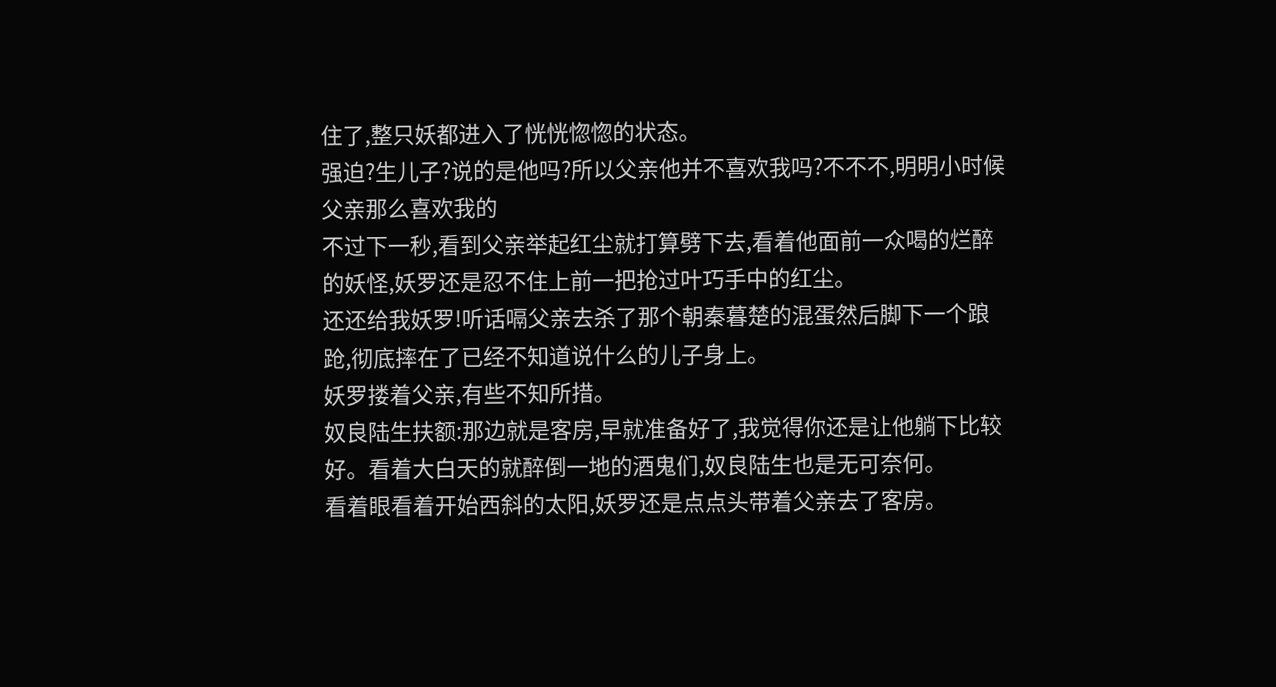住了,整只妖都进入了恍恍惚惚的状态。
强迫?生儿子?说的是他吗?所以父亲他并不喜欢我吗?不不不,明明小时候父亲那么喜欢我的
不过下一秒,看到父亲举起红尘就打算劈下去,看着他面前一众喝的烂醉的妖怪,妖罗还是忍不住上前一把抢过叶巧手中的红尘。
还还给我妖罗!听话嗝父亲去杀了那个朝秦暮楚的混蛋然后脚下一个踉跄,彻底摔在了已经不知道说什么的儿子身上。
妖罗搂着父亲,有些不知所措。
奴良陆生扶额:那边就是客房,早就准备好了,我觉得你还是让他躺下比较好。看着大白天的就醉倒一地的酒鬼们,奴良陆生也是无可奈何。
看着眼看着开始西斜的太阳,妖罗还是点点头带着父亲去了客房。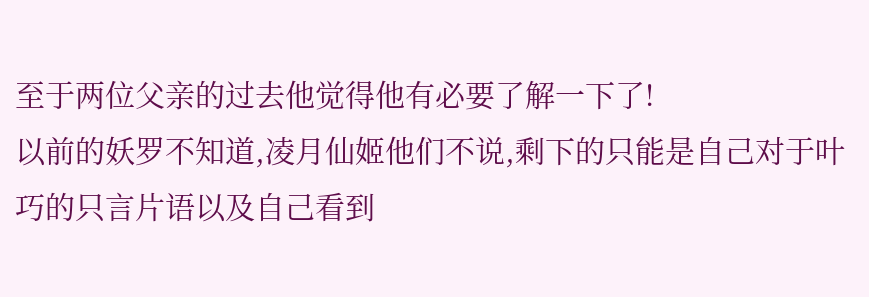至于两位父亲的过去他觉得他有必要了解一下了!
以前的妖罗不知道,凌月仙姬他们不说,剩下的只能是自己对于叶巧的只言片语以及自己看到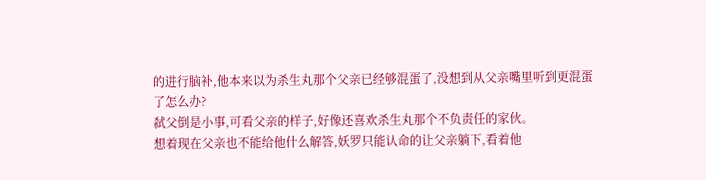的进行脑补,他本来以为杀生丸那个父亲已经够混蛋了,没想到从父亲嘴里听到更混蛋了怎么办?
弑父倒是小事,可看父亲的样子,好像还喜欢杀生丸那个不负责任的家伙。
想着现在父亲也不能给他什么解答,妖罗只能认命的让父亲躺下,看着他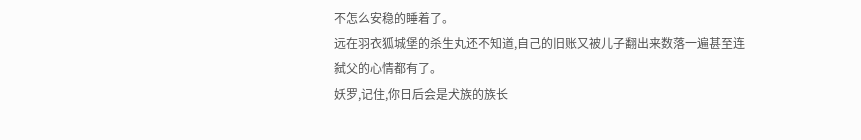不怎么安稳的睡着了。
远在羽衣狐城堡的杀生丸还不知道,自己的旧账又被儿子翻出来数落一遍甚至连弑父的心情都有了。
妖罗,记住,你日后会是犬族的族长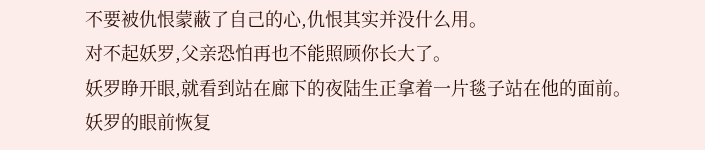不要被仇恨蒙蔽了自己的心,仇恨其实并没什么用。
对不起妖罗,父亲恐怕再也不能照顾你长大了。
妖罗睁开眼,就看到站在廊下的夜陆生正拿着一片毯子站在他的面前。
妖罗的眼前恢复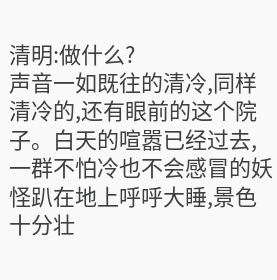清明:做什么?
声音一如既往的清冷,同样清冷的,还有眼前的这个院子。白天的喧嚣已经过去,一群不怕冷也不会感冒的妖怪趴在地上呼呼大睡,景色十分壮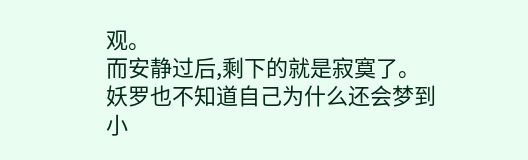观。
而安静过后,剩下的就是寂寞了。
妖罗也不知道自己为什么还会梦到小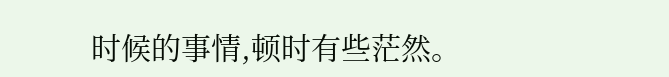时候的事情,顿时有些茫然。